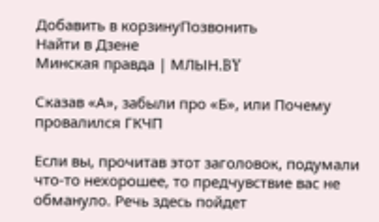Добавить в корзинуПозвонить
Найти в Дзене
Минская правда | МЛЫН.BY

Сказав «А», забыли про «Б», или Почему провалился ГКЧП

Если вы, прочитав этот заголовок, подумали что-то нехорошее, то предчувствие вас не обмануло. Речь здесь пойдет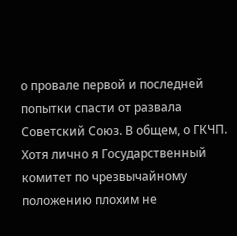о провале первой и последней попытки спасти от развала Советский Союз. В общем, о ГКЧП. Хотя лично я Государственный комитет по чрезвычайному положению плохим не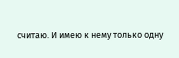считаю. И имею к нему только одну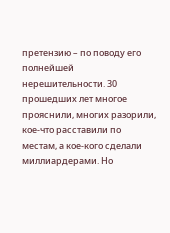претензию – по поводу его полнейшей нерешительности. 30 прошедших лет многое прояснили, многих разорили, кое-что расставили по местам, а кое-кого сделали миллиардерами. Но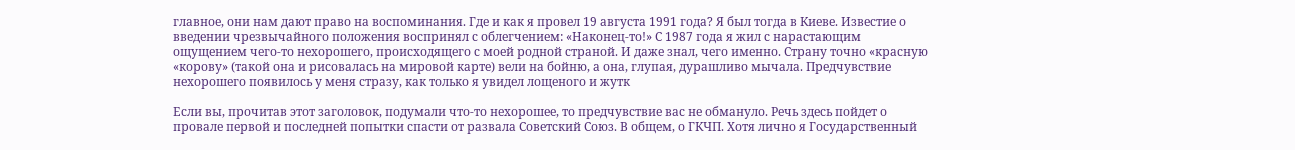главное, они нам дают право на воспоминания. Где и как я провел 19 августа 1991 года? Я был тогда в Киеве. Известие о введении чрезвычайного положения воспринял с облегчением: «Наконец-то!» С 1987 года я жил с нарастающим ощущением чего-то нехорошего, происходящего с моей родной страной. И даже знал, чего именно. Страну точно «красную «корову» (такой она и рисовалась на мировой карте) вели на бойню, а она, глупая, дурашливо мычала. Предчувствие нехорошего появилось у меня стразу, как только я увидел лощеного и жутк

Если вы, прочитав этот заголовок, подумали что-то нехорошее, то предчувствие вас не обмануло. Речь здесь пойдет о провале первой и последней попытки спасти от развала Советский Союз. В общем, о ГКЧП. Хотя лично я Государственный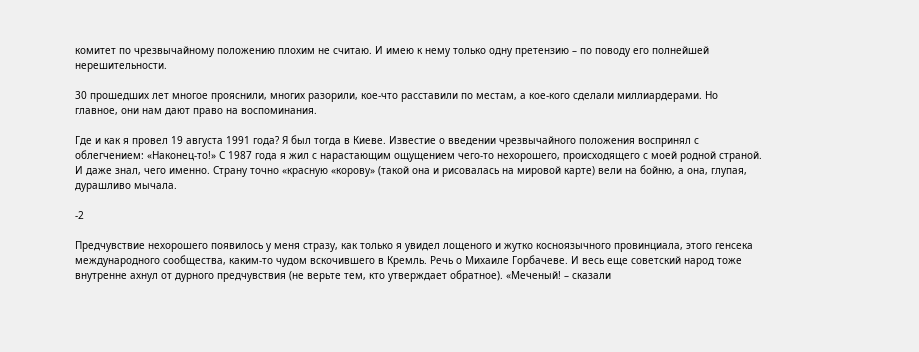комитет по чрезвычайному положению плохим не считаю. И имею к нему только одну претензию – по поводу его полнейшей нерешительности.

30 прошедших лет многое прояснили, многих разорили, кое-что расставили по местам, а кое-кого сделали миллиардерами. Но главное, они нам дают право на воспоминания.

Где и как я провел 19 августа 1991 года? Я был тогда в Киеве. Известие о введении чрезвычайного положения воспринял с облегчением: «Наконец-то!» С 1987 года я жил с нарастающим ощущением чего-то нехорошего, происходящего с моей родной страной. И даже знал, чего именно. Страну точно «красную «корову» (такой она и рисовалась на мировой карте) вели на бойню, а она, глупая, дурашливо мычала.

-2

Предчувствие нехорошего появилось у меня стразу, как только я увидел лощеного и жутко косноязычного провинциала, этого генсека международного сообщества, каким-то чудом вскочившего в Кремль. Речь о Михаиле Горбачеве. И весь еще советский народ тоже внутренне ахнул от дурного предчувствия (не верьте тем, кто утверждает обратное). «Меченый! – сказали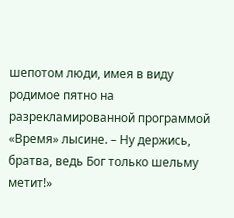шепотом люди, имея в виду родимое пятно на разрекламированной программой «Время» лысине. – Ну держись, братва, ведь Бог только шельму метит!»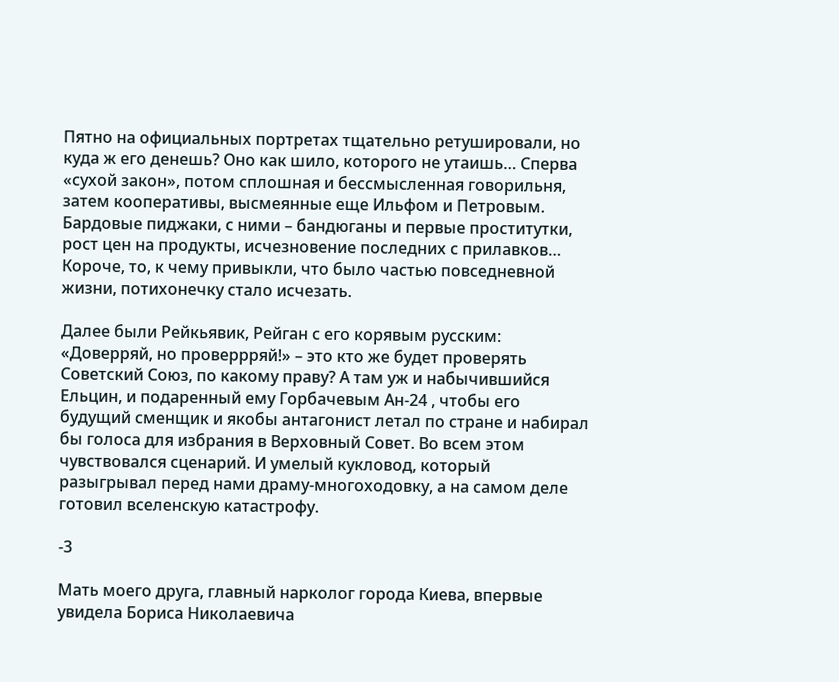Пятно на официальных портретах тщательно ретушировали, но куда ж его денешь? Оно как шило, которого не утаишь… Сперва «сухой закон», потом сплошная и бессмысленная говорильня, затем кооперативы, высмеянные еще Ильфом и Петровым. Бардовые пиджаки, с ними – бандюганы и первые проститутки, рост цен на продукты, исчезновение последних с прилавков… Короче, то, к чему привыкли, что было частью повседневной жизни, потихонечку стало исчезать.

Далее были Рейкьявик, Рейган с его корявым русским: «Доверряй, но проверрряй!» – это кто же будет проверять Советский Союз, по какому праву? А там уж и набычившийся Ельцин, и подаренный ему Горбачевым Ан-24 , чтобы его будущий сменщик и якобы антагонист летал по стране и набирал бы голоса для избрания в Верховный Совет. Во всем этом чувствовался сценарий. И умелый кукловод, который разыгрывал перед нами драму-многоходовку, а на самом деле готовил вселенскую катастрофу.

-3

Мать моего друга, главный нарколог города Киева, впервые увидела Бориса Николаевича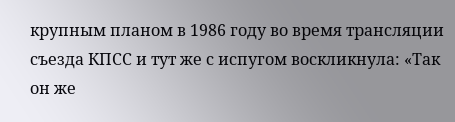крупным планом в 1986 году во время трансляции съезда КПСС и тут же с испугом воскликнула: «Так он же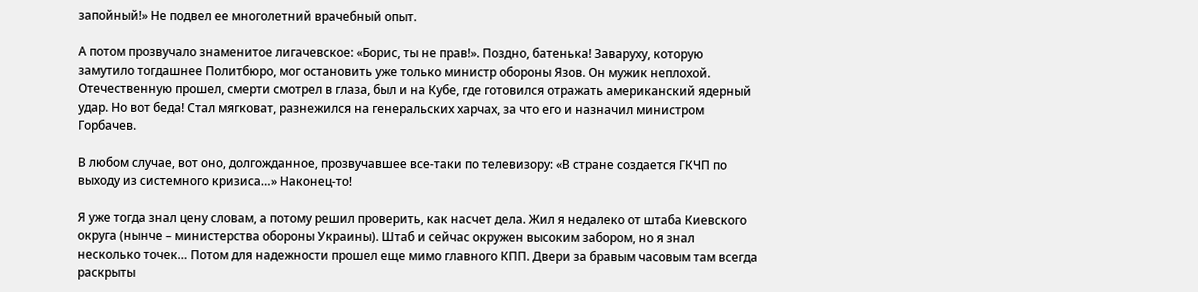запойный!» Не подвел ее многолетний врачебный опыт.

А потом прозвучало знаменитое лигачевское: «Борис, ты не прав!». Поздно, батенька! Заваруху, которую замутило тогдашнее Политбюро, мог остановить уже только министр обороны Язов. Он мужик неплохой. Отечественную прошел, смерти смотрел в глаза, был и на Кубе, где готовился отражать американский ядерный удар. Но вот беда! Стал мягковат, разнежился на генеральских харчах, за что его и назначил министром Горбачев.

В любом случае, вот оно, долгожданное, прозвучавшее все-таки по телевизору: «В стране создается ГКЧП по выходу из системного кризиса…» Наконец-то!

Я уже тогда знал цену словам, а потому решил проверить, как насчет дела. Жил я недалеко от штаба Киевского округа (нынче – министерства обороны Украины). Штаб и сейчас окружен высоким забором, но я знал несколько точек… Потом для надежности прошел еще мимо главного КПП. Двери за бравым часовым там всегда раскрыты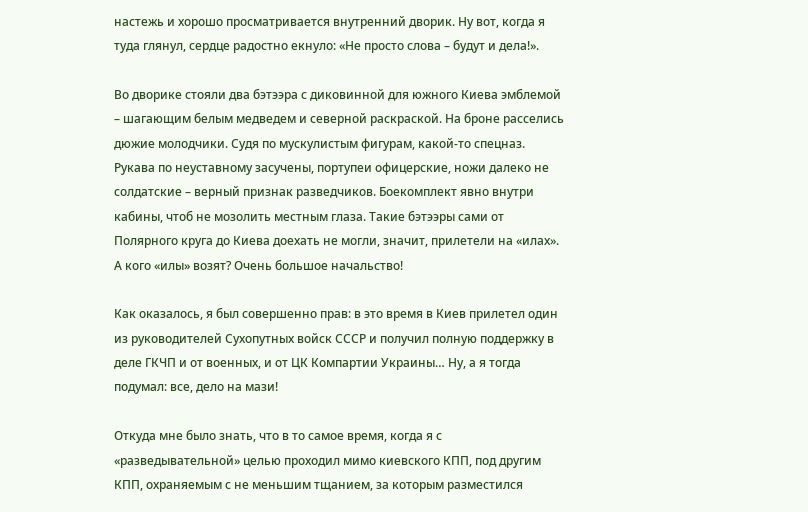настежь и хорошо просматривается внутренний дворик. Ну вот, когда я туда глянул, сердце радостно екнуло: «Не просто слова – будут и дела!».

Во дворике стояли два бэтээра с диковинной для южного Киева эмблемой – шагающим белым медведем и северной раскраской. На броне расселись дюжие молодчики. Судя по мускулистым фигурам, какой-то спецназ. Рукава по неуставному засучены, портупеи офицерские, ножи далеко не солдатские – верный признак разведчиков. Боекомплект явно внутри кабины, чтоб не мозолить местным глаза. Такие бэтээры сами от Полярного круга до Киева доехать не могли, значит, прилетели на «илах». А кого «илы» возят? Очень большое начальство!

Как оказалось, я был совершенно прав: в это время в Киев прилетел один из руководителей Сухопутных войск СССР и получил полную поддержку в деле ГКЧП и от военных, и от ЦК Компартии Украины… Ну, а я тогда подумал: все, дело на мази!

Откуда мне было знать, что в то самое время, когда я с «разведывательной» целью проходил мимо киевского КПП, под другим КПП, охраняемым с не меньшим тщанием, за которым разместился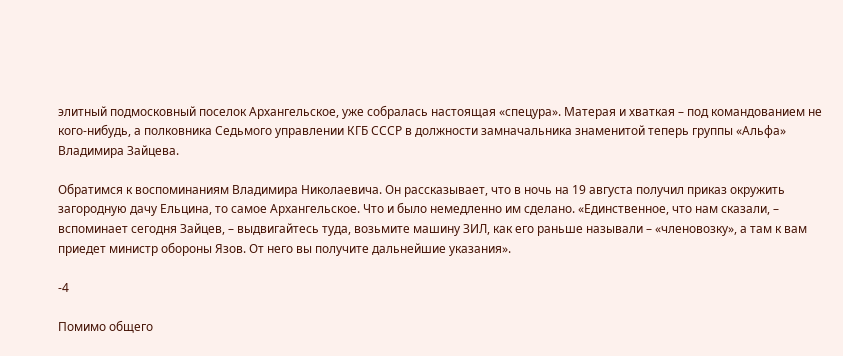элитный подмосковный поселок Архангельское, уже собралась настоящая «спецура». Матерая и хваткая – под командованием не кого-нибудь, а полковника Седьмого управлении КГБ СССР в должности замначальника знаменитой теперь группы «Альфа» Владимира Зайцева.

Обратимся к воспоминаниям Владимира Николаевича. Он рассказывает, что в ночь на 19 августа получил приказ окружить загородную дачу Ельцина, то самое Архангельское. Что и было немедленно им сделано. «Единственное, что нам сказали, – вспоминает сегодня Зайцев, – выдвигайтесь туда, возьмите машину ЗИЛ, как его раньше называли – «членовозку», а там к вам приедет министр обороны Язов. От него вы получите дальнейшие указания».

-4

Помимо общего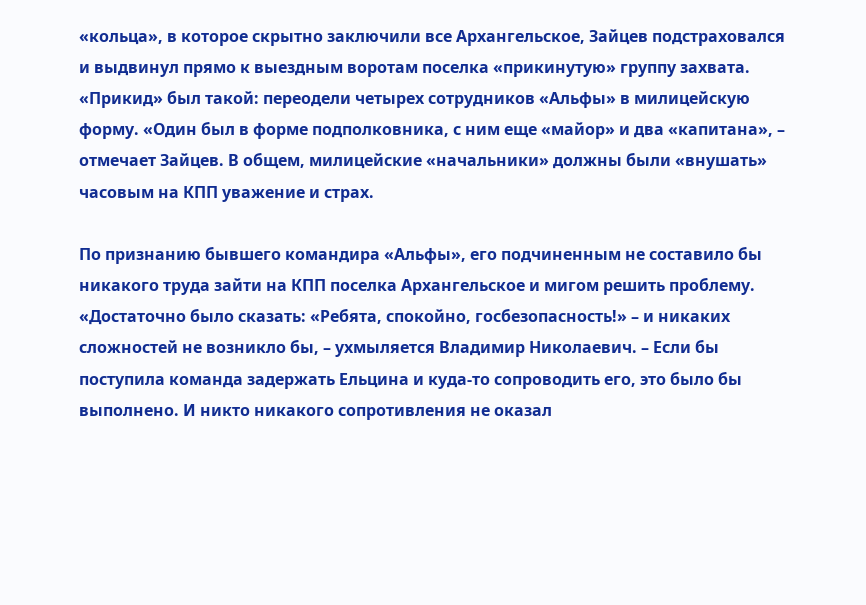«кольца», в которое скрытно заключили все Архангельское, Зайцев подстраховался и выдвинул прямо к выездным воротам поселка «прикинутую» группу захвата. «Прикид» был такой: переодели четырех сотрудников «Альфы» в милицейскую форму. «Один был в форме подполковника, с ним еще «майор» и два «капитана», – отмечает Зайцев. В общем, милицейские «начальники» должны были «внушать» часовым на КПП уважение и страх.

По признанию бывшего командира «Альфы», его подчиненным не составило бы никакого труда зайти на КПП поселка Архангельское и мигом решить проблему. «Достаточно было сказать: «Ребята, спокойно, госбезопасность!» – и никаких сложностей не возникло бы, – ухмыляется Владимир Николаевич. – Если бы поступила команда задержать Ельцина и куда-то сопроводить его, это было бы выполнено. И никто никакого сопротивления не оказал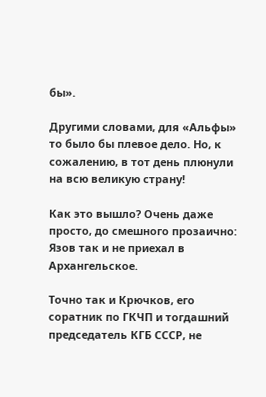бы».

Другими словами, для «Альфы» то было бы плевое дело. Но, к сожалению, в тот день плюнули на всю великую страну!

Как это вышло? Очень даже просто, до смешного прозаично: Язов так и не приехал в Архангельское.

Точно так и Крючков, его соратник по ГКЧП и тогдашний председатель КГБ СССР, не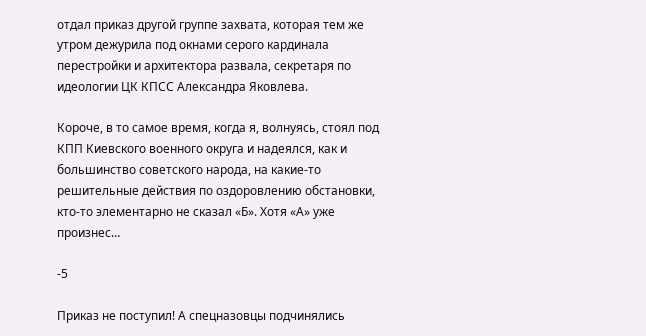отдал приказ другой группе захвата, которая тем же утром дежурила под окнами серого кардинала перестройки и архитектора развала, секретаря по идеологии ЦК КПСС Александра Яковлева.

Короче, в то самое время, когда я, волнуясь, стоял под КПП Киевского военного округа и надеялся, как и большинство советского народа, на какие-то решительные действия по оздоровлению обстановки, кто-то элементарно не сказал «Б». Хотя «А» уже произнес…

-5

Приказ не поступил! А спецназовцы подчинялись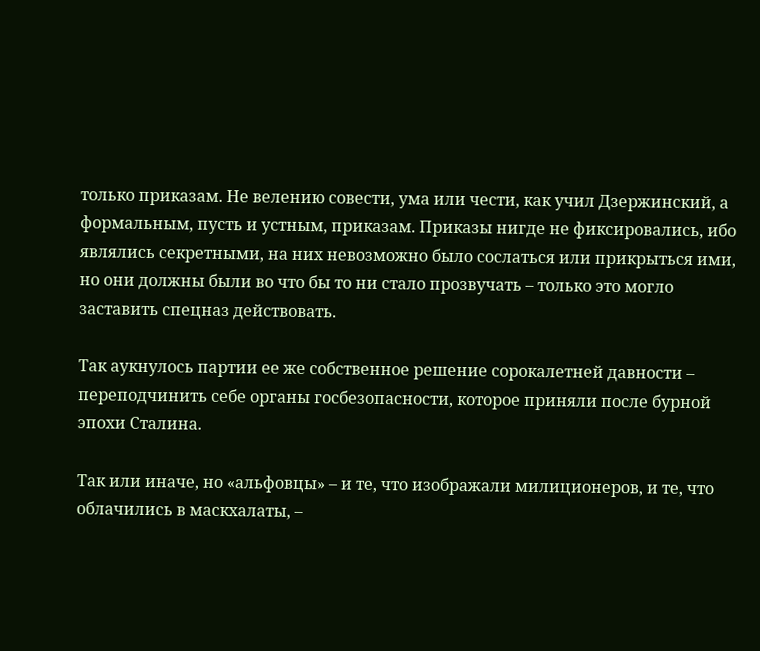только приказам. Не велению совести, ума или чести, как учил Дзержинский, а формальным, пусть и устным, приказам. Приказы нигде не фиксировались, ибо являлись секретными, на них невозможно было сослаться или прикрыться ими, но они должны были во что бы то ни стало прозвучать – только это могло заставить спецназ действовать.

Так аукнулось партии ее же собственное решение сорокалетней давности – переподчинить себе органы госбезопасности, которое приняли после бурной эпохи Сталина.

Так или иначе, но «альфовцы» – и те, что изображали милиционеров, и те, что облачились в маскхалаты, –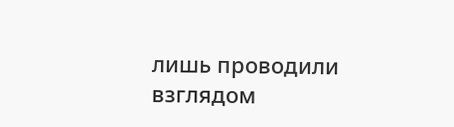лишь проводили взглядом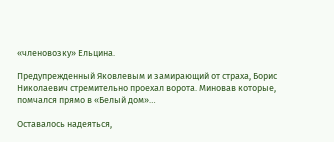«членовозку» Ельцина.

Предупрежденный Яковлевым и замирающий от страха, Борис Николаевич стремительно проехал ворота. Миновав которые, помчался прямо в «Белый дом»…

Оставалось надеяться,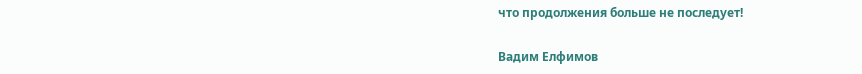что продолжения больше не последует!

Вадим Елфимов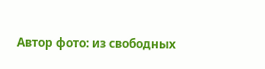Автор фото: из свободных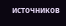источников